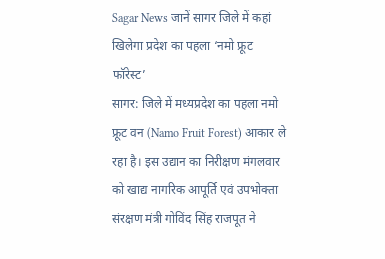Sagar News जानें सागर जिले में कहां खिलेगा प्रदेश का पहला ‘नमो फ्रूट फॉरेस्ट’
सागर: जिले में मध्यप्रदेश का पहला नमो फ्रूट वन (Namo Fruit Forest) आकार ले रहा है। इस उद्यान का निरीक्षण मंगलवार को खाद्य नागरिक आपूर्ति एवं उपभोक्ता संरक्षण मंत्री गोविंद सिंह राजपूत ने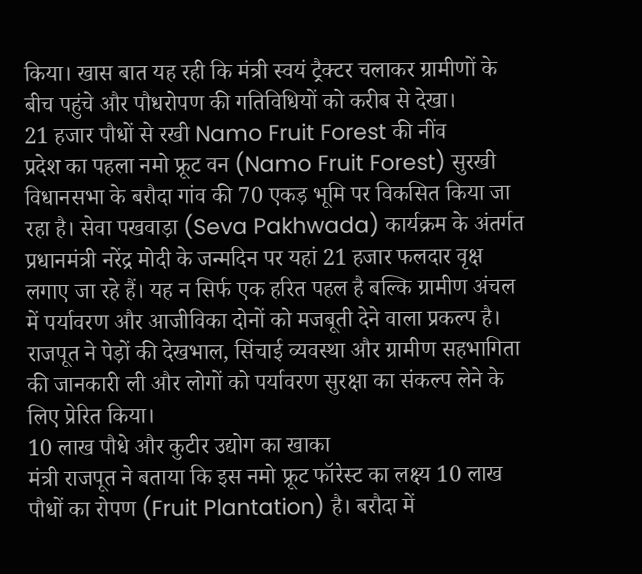किया। खास बात यह रही कि मंत्री स्वयं ट्रैक्टर चलाकर ग्रामीणों के बीच पहुंचे और पौधरोपण की गतिविधियों को करीब से देखा।
21 हजार पौधों से रखी Namo Fruit Forest की नींव
प्रदेश का पहला नमो फ्रूट वन (Namo Fruit Forest) सुरखी विधानसभा के बरौदा गांव की 70 एकड़ भूमि पर विकसित किया जा रहा है। सेवा पखवाड़ा (Seva Pakhwada) कार्यक्रम के अंतर्गत प्रधानमंत्री नरेंद्र मोदी के जन्मदिन पर यहां 21 हजार फलदार वृक्ष लगाए जा रहे हैं। यह न सिर्फ एक हरित पहल है बल्कि ग्रामीण अंचल में पर्यावरण और आजीविका दोनों को मजबूती देने वाला प्रकल्प है। राजपूत ने पेड़ों की देखभाल, सिंचाई व्यवस्था और ग्रामीण सहभागिता की जानकारी ली और लोगों को पर्यावरण सुरक्षा का संकल्प लेने के लिए प्रेरित किया।
10 लाख पौधे और कुटीर उद्योग का खाका
मंत्री राजपूत ने बताया कि इस नमो फ्रूट फॉरेस्ट का लक्ष्य 10 लाख पौधों का रोपण (Fruit Plantation) है। बरौदा में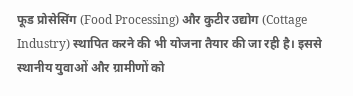फूड प्रोसेसिंग (Food Processing) और कुटीर उद्योग (Cottage Industry) स्थापित करने की भी योजना तैयार की जा रही है। इससे स्थानीय युवाओं और ग्रामीणों को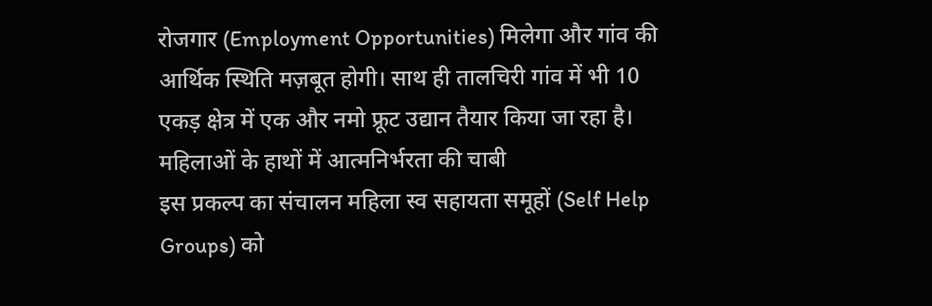रोजगार (Employment Opportunities) मिलेगा और गांव की आर्थिक स्थिति मज़बूत होगी। साथ ही तालचिरी गांव में भी 10 एकड़ क्षेत्र में एक और नमो फ्रूट उद्यान तैयार किया जा रहा है।
महिलाओं के हाथों में आत्मनिर्भरता की चाबी
इस प्रकल्प का संचालन महिला स्व सहायता समूहों (Self Help Groups) को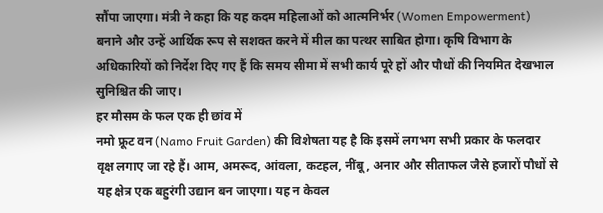सौंपा जाएगा। मंत्री ने कहा कि यह कदम महिलाओं को आत्मनिर्भर (Women Empowerment) बनाने और उन्हें आर्थिक रूप से सशक्त करने में मील का पत्थर साबित होगा। कृषि विभाग के अधिकारियों को निर्देश दिए गए हैं कि समय सीमा में सभी कार्य पूरे हों और पौधों की नियमित देखभाल सुनिश्चित की जाए।
हर मौसम के फल एक ही छांव में
नमो फ्रूट वन (Namo Fruit Garden) की विशेषता यह है कि इसमें लगभग सभी प्रकार के फलदार वृक्ष लगाए जा रहे हैं। आम, अमरूद, आंवला, कटहल, नींबू, अनार और सीताफल जैसे हजारों पौधों से यह क्षेत्र एक बहुरंगी उद्यान बन जाएगा। यह न केवल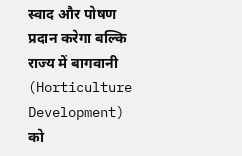स्वाद और पोषण प्रदान करेगा बल्कि राज्य में बागवानी (Horticulture Development) को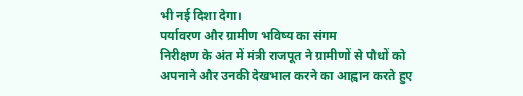भी नई दिशा देगा।
पर्यावरण और ग्रामीण भविष्य का संगम
निरीक्षण के अंत में मंत्री राजपूत ने ग्रामीणों से पौधों को अपनाने और उनकी देखभाल करने का आह्वान करते हुए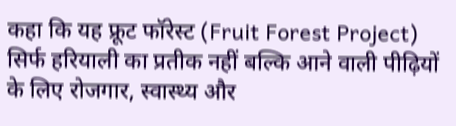कहा कि यह फ्रूट फॉरेस्ट (Fruit Forest Project) सिर्फ हरियाली का प्रतीक नहीं बल्कि आने वाली पीढ़ियों के लिए रोजगार, स्वास्थ्य और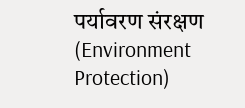पर्यावरण संरक्षण (Environment Protection)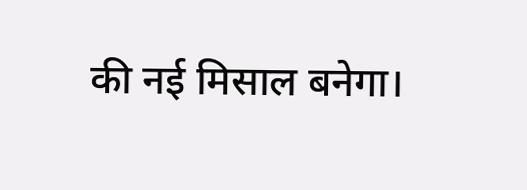की नई मिसाल बनेगा।